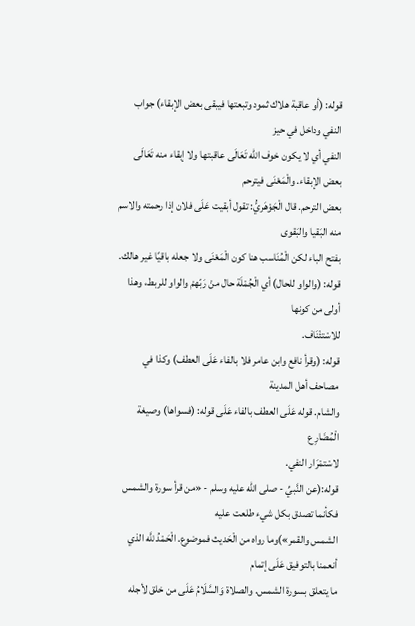قوله: (أو عاقبة هلاك ثمود وتبعتها فيبقى بعض الإبقاء) جواب النفي وداخل في حيز
النفي أي لا يكون خوف الله تَعَالَى عاقبتها ولا إبقاء منه تَعَالَى بعض الإبقاء. والْمَعْنَى فيترحم
بعض الترحم. قال الْجَوْهَريُّ: تقول أبقيت عَلَى فلان إذا رحمته والاسم منه البَقيا والبَقوى
بفتح الباء لكن الْمُنَاسب هنا كون الْمَعْنَى ولا جعله باقيًا غير هالك.
قوله: (والواو للحال) أي الْجُمْلَة حال منْ رَبّهمْ والواو للربط، وهذا أولى من كونها
للاسْتئْنَاف.
قوله: (وقرأ نافع وابن عامر فلا بالفاء عَلَى العطف) وكذا في مصاحف أهل المدينة
والشام. قوله عَلَى العطف بالفاء عَلَى قوله: (فسواها) وصيغة الْمُضَارِع
لاسْتمْرَار النفي.
قوله:(عن النَّبيِّ - صلى الله عليه وسلم - «من قرأ سورة والشمس فكأنما تصدق بكل شيء طلعت عليه
الشمس والقمر»)وما رواه من الْحَديث فموضوع. الْحَمْدُ للَّه الذي أنعمنا بالتوفيق عَلَى إتمام
ما يتعلق بسورة الشمس. والصلاة وَالسَّلَامُ عَلَى من خلق لأجله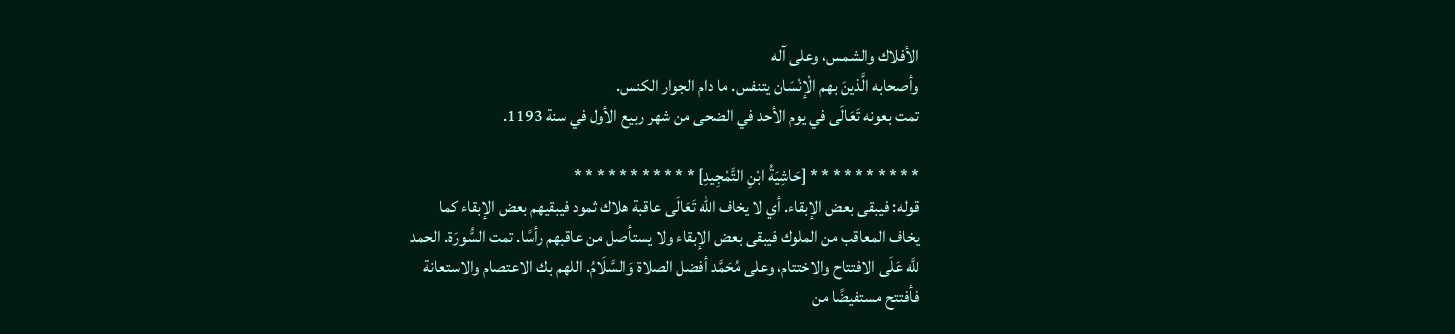الأفلاك والشمس، وعلى آله
وأصحابه الَّذينَ بهم الْإنْسَان يتنفس. ما دام الجوار الكنس.
تمت بعونه تَعَالَى في يوم الأحد في الضحى من شهر ربيع الأول في سنة 1193.

* * * * * * * * * * [حَاشِيَةُ ابْنِ التَّمْجِيدِ] * * * * * * * * * * *
قوله: فيبقى بعض الإبقاء. أي لا يخاف الله تَعَالَى عاقبة هلاك ثمود فيبقيهم بعض الإبقاء كما
يخاف المعاقب من الملوك فيبقى بعض الإبقاء ولا يستأصل من عاقبهم رأسًا. تمت السُّورَة. الحمد
للَّه عَلَى الافتتاح والاختتام، وعلى مُحَمَّد أفضل الصلاة وَالسَّلَامُ. اللهم بك الاعتصام والاستعانة
فأفتتح مستفيضًا من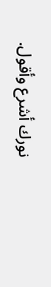نورك أشرع وأقول.